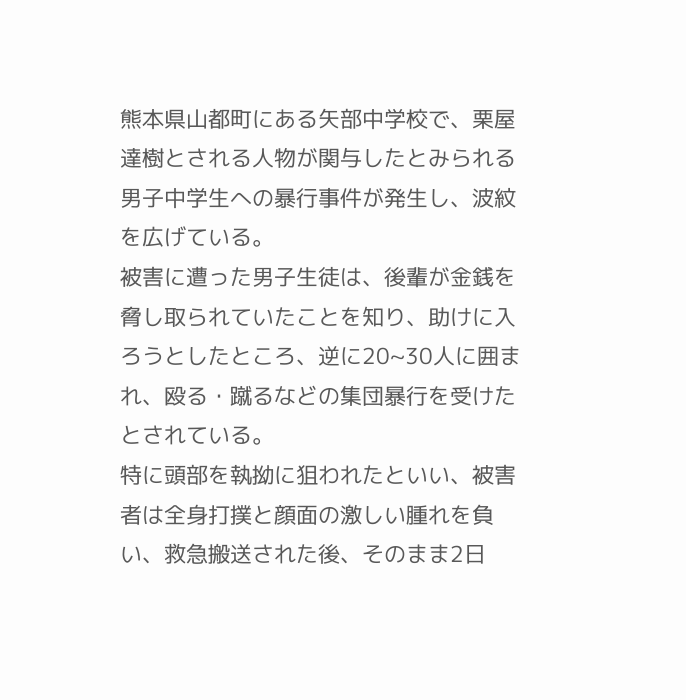熊本県山都町にある矢部中学校で、栗屋達樹とされる人物が関与したとみられる男子中学生への暴行事件が発生し、波紋を広げている。
被害に遭った男子生徒は、後輩が金銭を脅し取られていたことを知り、助けに入ろうとしたところ、逆に20~30人に囲まれ、殴る・蹴るなどの集団暴行を受けたとされている。
特に頭部を執拗に狙われたといい、被害者は全身打撲と顔面の激しい腫れを負い、救急搬送された後、そのまま2日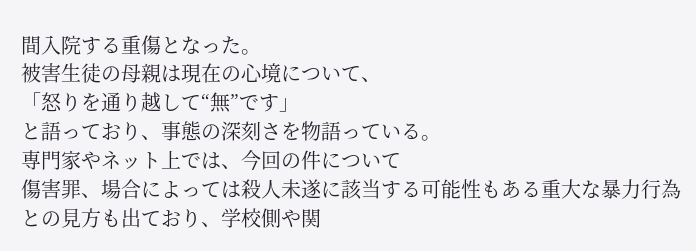間入院する重傷となった。
被害生徒の母親は現在の心境について、
「怒りを通り越して“無”です」
と語っており、事態の深刻さを物語っている。
専門家やネット上では、今回の件について
傷害罪、場合によっては殺人未遂に該当する可能性もある重大な暴力行為
との見方も出ており、学校側や関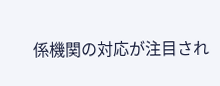係機関の対応が注目され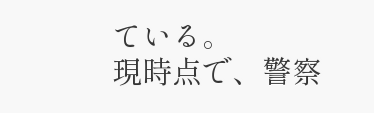ている。
現時点で、警察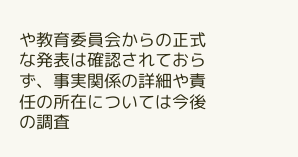や教育委員会からの正式な発表は確認されておらず、事実関係の詳細や責任の所在については今後の調査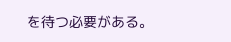を待つ必要がある。